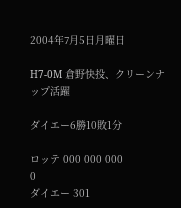2004年7月5日月曜日

H7-0M 倉野快投、クリーンナップ活躍

ダイエー6勝10敗1分

ロッテ 000 000 000
0
ダイエー 301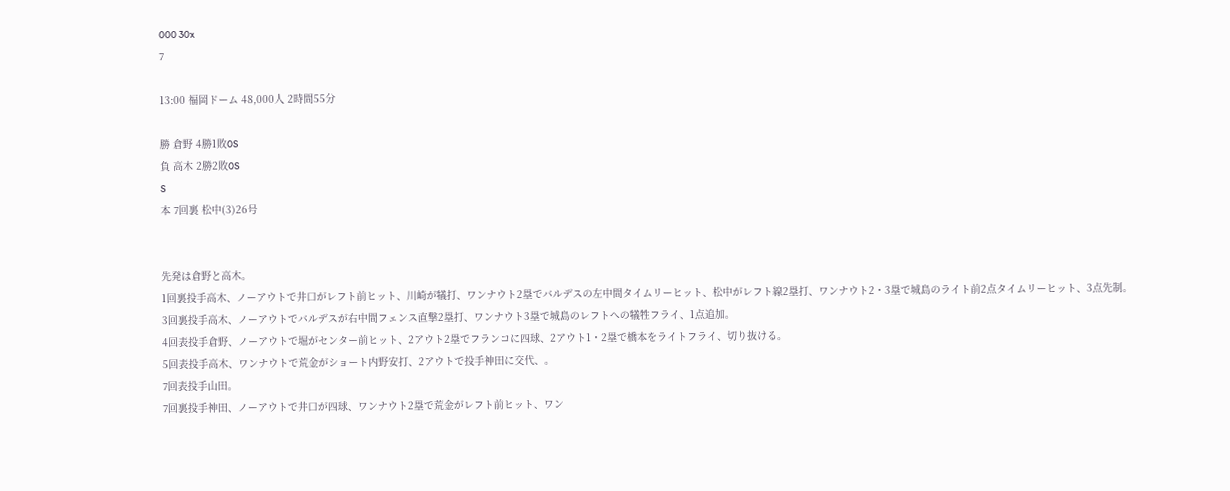000 30x
7

13:00 福岡ドーム 48,000人 2時間55分

勝 倉野 4勝1敗0S
負 高木 2勝2敗0S
S
本 7回裏 松中(3)26号


先発は倉野と高木。
1回裏投手高木、ノーアウトで井口がレフト前ヒット、川崎が犠打、ワンナウト2塁でバルデスの左中間タイムリーヒット、松中がレフト線2塁打、ワンナウト2・3塁で城島のライト前2点タイムリーヒット、3点先制。
3回裏投手高木、ノーアウトでバルデスが右中間フェンス直撃2塁打、ワンナウト3塁で城島のレフトへの犠牲フライ、1点追加。
4回表投手倉野、ノーアウトで堀がセンター前ヒット、2アウト2塁でフランコに四球、2アウト1・2塁で橋本をライトフライ、切り抜ける。
5回表投手高木、ワンナウトで荒金がショート内野安打、2アウトで投手神田に交代、。
7回表投手山田。
7回裏投手神田、ノーアウトで井口が四球、ワンナウト2塁で荒金がレフト前ヒット、ワン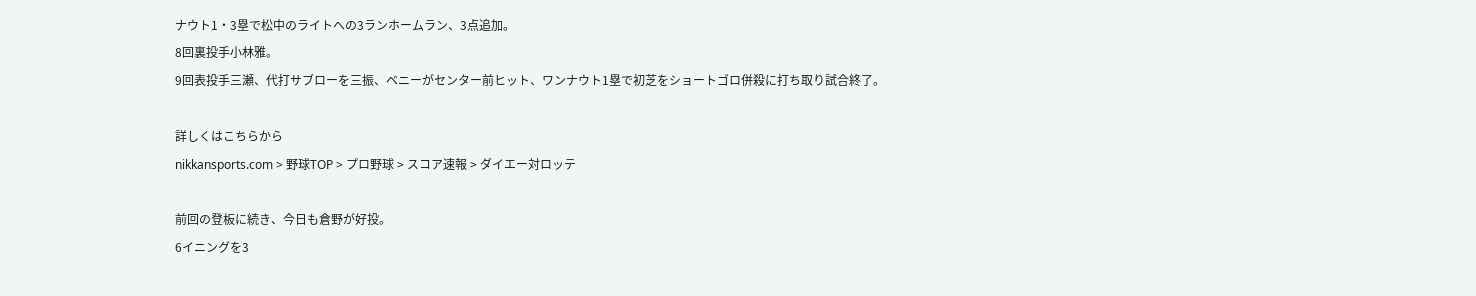ナウト1・3塁で松中のライトへの3ランホームラン、3点追加。
8回裏投手小林雅。
9回表投手三瀬、代打サブローを三振、ベニーがセンター前ヒット、ワンナウト1塁で初芝をショートゴロ併殺に打ち取り試合終了。

詳しくはこちらから
nikkansports.com > 野球TOP > プロ野球 > スコア速報 > ダイエー対ロッテ

前回の登板に続き、今日も倉野が好投。
6イニングを3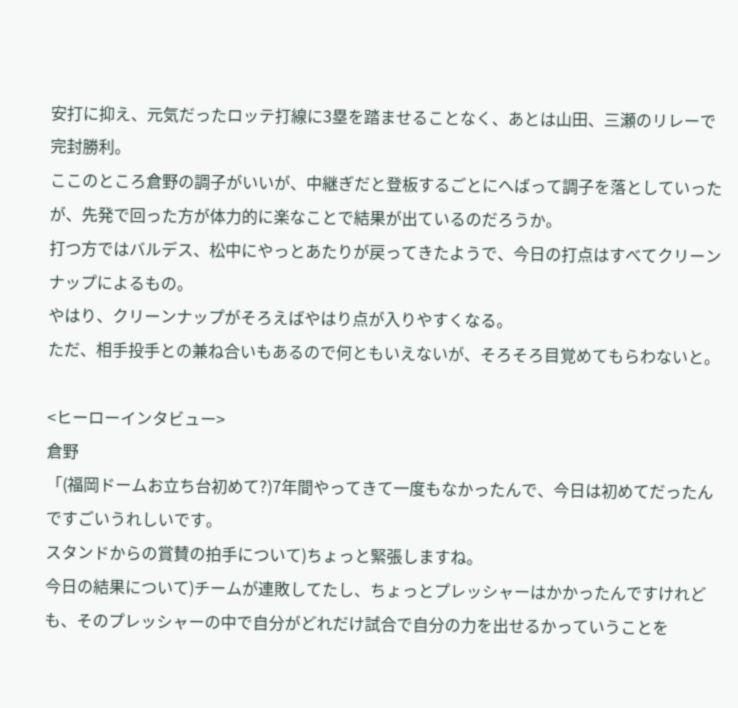安打に抑え、元気だったロッテ打線に3塁を踏ませることなく、あとは山田、三瀬のリレーで完封勝利。
ここのところ倉野の調子がいいが、中継ぎだと登板するごとにへばって調子を落としていったが、先発で回った方が体力的に楽なことで結果が出ているのだろうか。
打つ方ではバルデス、松中にやっとあたりが戻ってきたようで、今日の打点はすべてクリーンナップによるもの。
やはり、クリーンナップがそろえばやはり点が入りやすくなる。
ただ、相手投手との兼ね合いもあるので何ともいえないが、そろそろ目覚めてもらわないと。

<ヒーローインタビュー>
倉野
「(福岡ドームお立ち台初めて?)7年間やってきて一度もなかったんで、今日は初めてだったんですごいうれしいです。
スタンドからの賞賛の拍手について)ちょっと緊張しますね。
今日の結果について)チームが連敗してたし、ちょっとプレッシャーはかかったんですけれども、そのプレッシャーの中で自分がどれだけ試合で自分の力を出せるかっていうことを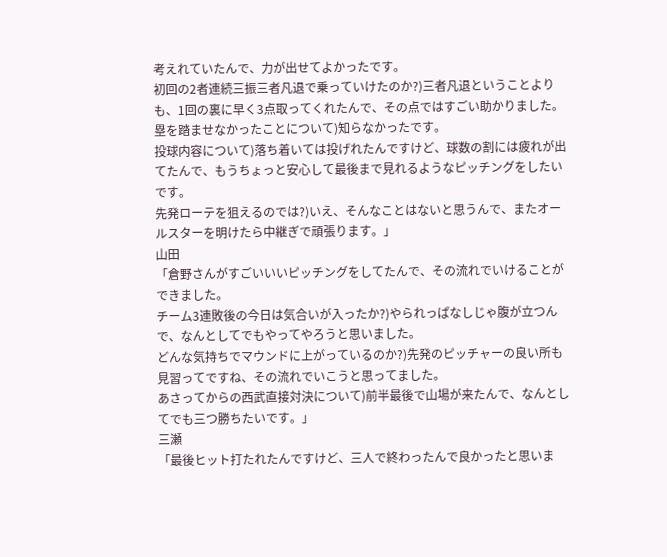考えれていたんで、力が出せてよかったです。
初回の2者連続三振三者凡退で乗っていけたのか?)三者凡退ということよりも、1回の裏に早く3点取ってくれたんで、その点ではすごい助かりました。
塁を踏ませなかったことについて)知らなかったです。
投球内容について)落ち着いては投げれたんですけど、球数の割には疲れが出てたんで、もうちょっと安心して最後まで見れるようなピッチングをしたいです。
先発ローテを狙えるのでは?)いえ、そんなことはないと思うんで、またオールスターを明けたら中継ぎで頑張ります。」
山田
「倉野さんがすごいいいピッチングをしてたんで、その流れでいけることができました。
チーム3連敗後の今日は気合いが入ったか?)やられっぱなしじゃ腹が立つんで、なんとしてでもやってやろうと思いました。
どんな気持ちでマウンドに上がっているのか?)先発のピッチャーの良い所も見習ってですね、その流れでいこうと思ってました。
あさってからの西武直接対決について)前半最後で山場が来たんで、なんとしてでも三つ勝ちたいです。」
三瀬
「最後ヒット打たれたんですけど、三人で終わったんで良かったと思いま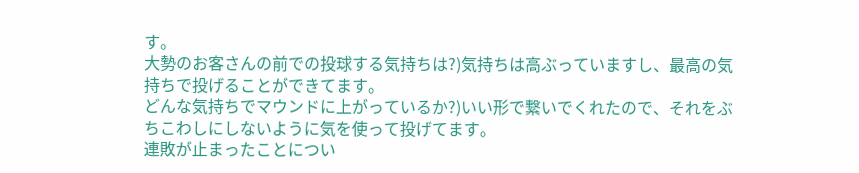す。
大勢のお客さんの前での投球する気持ちは?)気持ちは高ぶっていますし、最高の気持ちで投げることができてます。
どんな気持ちでマウンドに上がっているか?)いい形で繋いでくれたので、それをぶちこわしにしないように気を使って投げてます。
連敗が止まったことについ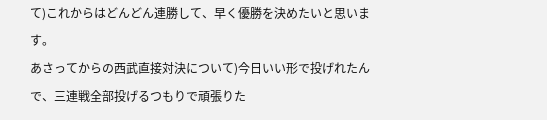て)これからはどんどん連勝して、早く優勝を決めたいと思います。
あさってからの西武直接対決について)今日いい形で投げれたんで、三連戦全部投げるつもりで頑張りた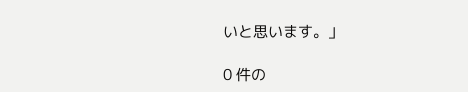いと思います。」

0 件の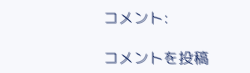コメント:

コメントを投稿